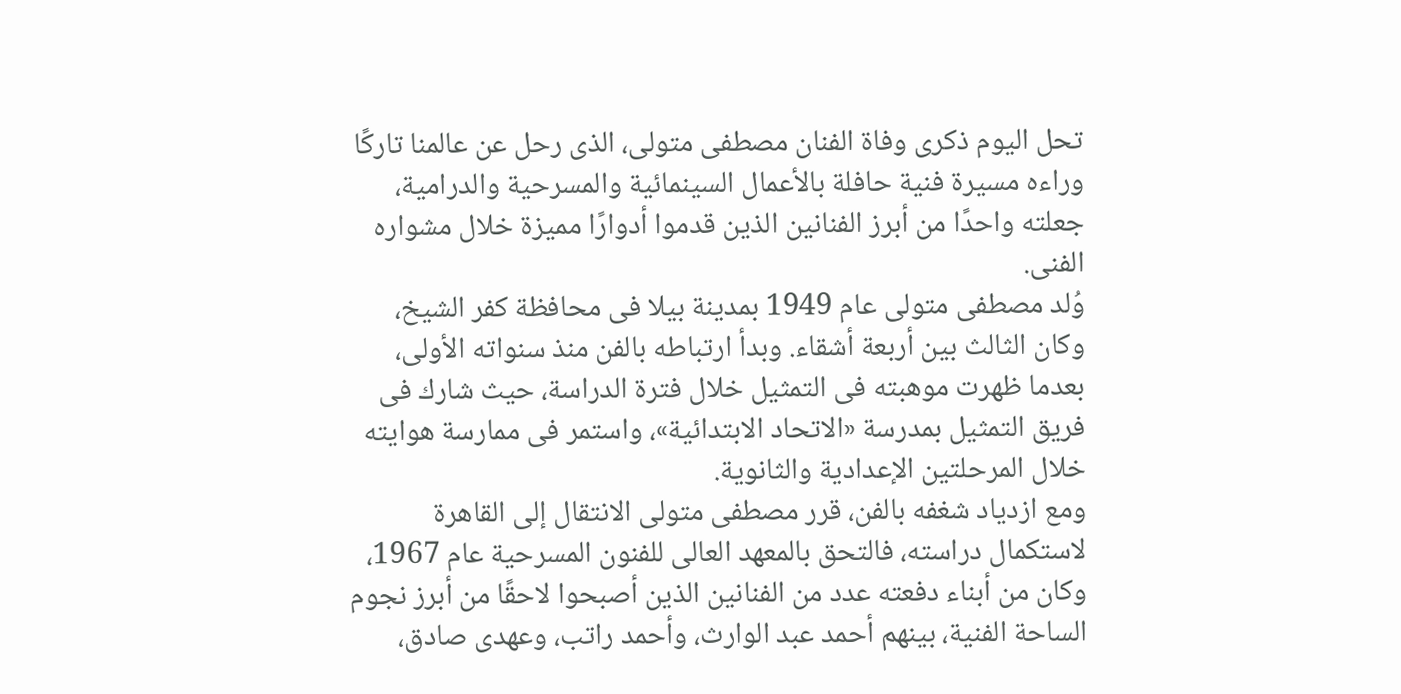تحل اليوم ذكرى وفاة الفنان مصطفى متولى، الذى رحل عن عالمنا تاركًا وراءه مسيرة فنية حافلة بالأعمال السينمائية والمسرحية والدرامية، جعلته واحدًا من أبرز الفنانين الذين قدموا أدوارًا مميزة خلال مشواره الفنى.
وُلد مصطفى متولى عام 1949 بمدينة بيلا فى محافظة كفر الشيخ، وكان الثالث بين أربعة أشقاء. وبدأ ارتباطه بالفن منذ سنواته الأولى، بعدما ظهرت موهبته فى التمثيل خلال فترة الدراسة، حيث شارك فى فريق التمثيل بمدرسة «الاتحاد الابتدائية»، واستمر فى ممارسة هوايته خلال المرحلتين الإعدادية والثانوية.
ومع ازدياد شغفه بالفن، قرر مصطفى متولى الانتقال إلى القاهرة لاستكمال دراسته، فالتحق بالمعهد العالى للفنون المسرحية عام 1967، وكان من أبناء دفعته عدد من الفنانين الذين أصبحوا لاحقًا من أبرز نجوم الساحة الفنية، بينهم أحمد عبد الوارث، وأحمد راتب، وعهدى صادق،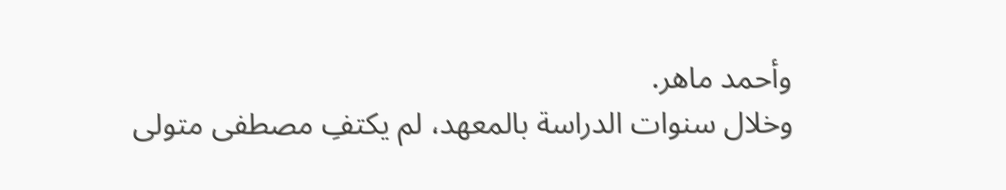وأحمد ماهر.
وخلال سنوات الدراسة بالمعهد، لم يكتفِ مصطفى متولى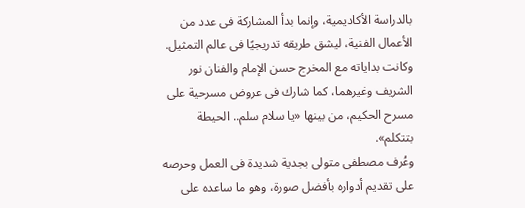بالدراسة الأكاديمية، وإنما بدأ المشاركة فى عدد من الأعمال الفنية، ليشق طريقه تدريجيًا فى عالم التمثيل. وكانت بداياته مع المخرج حسن الإمام والفنان نور الشريف وغيرهما، كما شارك فى عروض مسرحية على مسرح الحكيم، من بينها «يا سلام سلم.. الحيطة بتتكلم».
وعُرف مصطفى متولى بجدية شديدة فى العمل وحرصه على تقديم أدواره بأفضل صورة، وهو ما ساعده على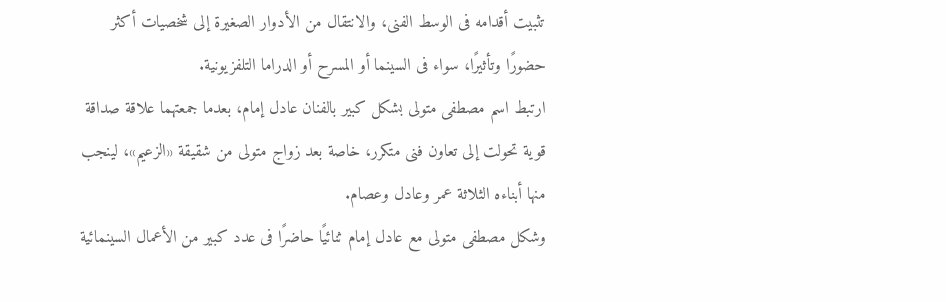تثبيت أقدامه فى الوسط الفنى، والانتقال من الأدوار الصغيرة إلى شخصيات أكثر حضورًا وتأثيرًا، سواء فى السينما أو المسرح أو الدراما التلفزيونية.
ارتبط اسم مصطفى متولى بشكل كبير بالفنان عادل إمام، بعدما جمعتهما علاقة صداقة قوية تحولت إلى تعاون فنى متكرر، خاصة بعد زواج متولى من شقيقة «الزعيم»، لينجب منها أبناءه الثلاثة عمر وعادل وعصام.
وشكل مصطفى متولى مع عادل إمام ثنائيًا حاضرًا فى عدد كبير من الأعمال السينمائية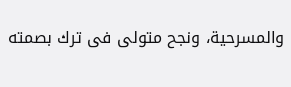والمسرحية، ونجح متولى فى ترك بصمته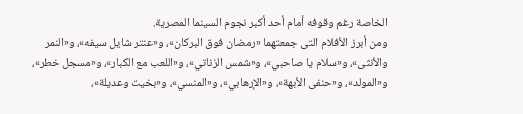الخاصة رغم وقوفه أمام أحد أكبر نجوم السينما المصرية.
ومن أبرز الأفلام التى جمعتهما «رمضان فوق البركان»، و«عنتر شايل سيفه»، و«النمر والأنثى»، و«سلام يا صاحبي»، و«شمس الزناتي»، و«اللعب مع الكبار»، و«مسجل خطر»، و«المولد»، و«حنفى الأبهة»، و«الإرهابي»، و«المنسي»، و«بخيت وعديلة»،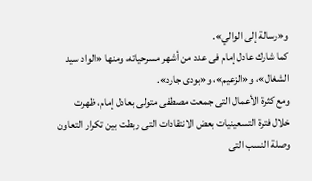و«رسالة إلى الوالي».
كما شارك عادل إمام فى عدد من أشهر مسرحياته، ومنها «الواد سيد الشغال»، و«الزعيم»، و«بودى جارد».
ومع كثرة الأعمال التى جمعت مصطفى متولى بعادل إمام، ظهرت خلال فترة التسعينيات بعض الانتقادات التى ربطت بين تكرار التعاون وصلة النسب التى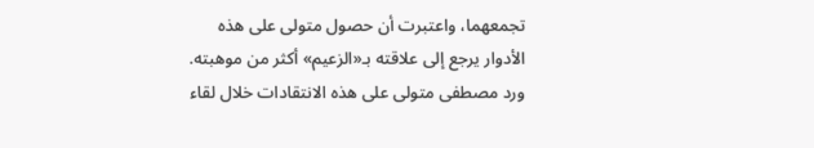تجمعهما، واعتبرت أن حصول متولى على هذه الأدوار يرجع إلى علاقته بـ«الزعيم» أكثر من موهبته.
ورد مصطفى متولى على هذه الانتقادات خلال لقاء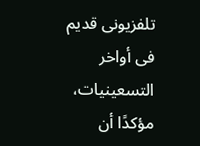تلفزيونى قديم فى أواخر التسعينيات، مؤكدًا أن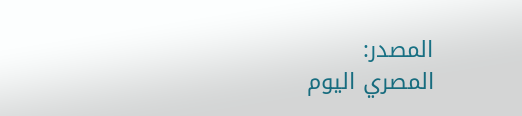المصدر:
المصري اليوم